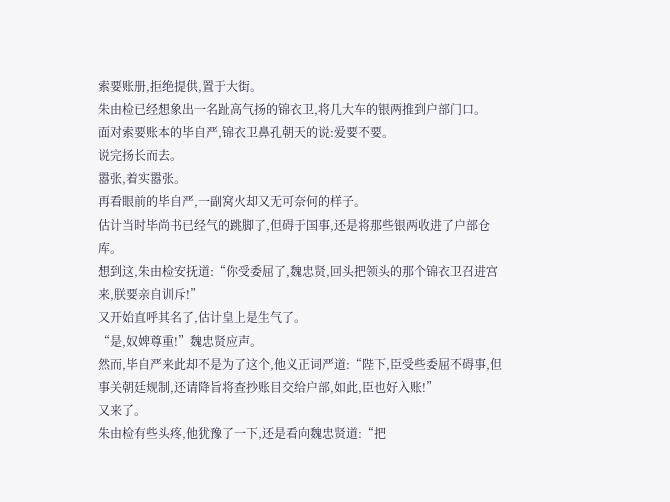索要账册,拒绝提供,置于大街。
朱由检已经想象出一名趾高气扬的锦衣卫,将几大车的银两推到户部门口。
面对索要账本的毕自严,锦衣卫鼻孔朝天的说:爱要不要。
说完扬长而去。
嚣张,着实嚣张。
再看眼前的毕自严,一副窝火却又无可奈何的样子。
估计当时毕尚书已经气的跳脚了,但碍于国事,还是将那些银两收进了户部仓库。
想到这,朱由检安抚道:“你受委屈了,魏忠贤,回头把领头的那个锦衣卫召进宫来,朕要亲自训斥!”
又开始直呼其名了,估计皇上是生气了。
“是,奴婢尊重!”魏忠贤应声。
然而,毕自严来此却不是为了这个,他义正词严道:“陛下,臣受些委屈不碍事,但事关朝廷规制,还请降旨将查抄账目交给户部,如此,臣也好入账!”
又来了。
朱由检有些头疼,他犹豫了一下,还是看向魏忠贤道:“把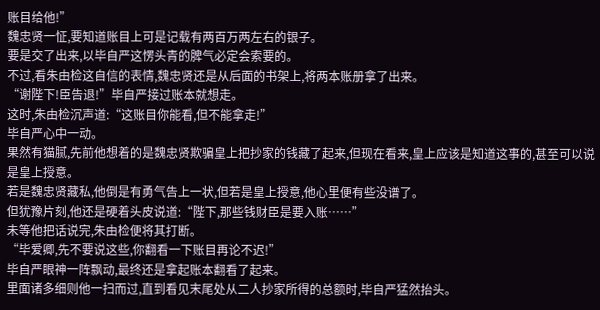账目给他!”
魏忠贤一怔,要知道账目上可是记载有两百万两左右的银子。
要是交了出来,以毕自严这愣头青的脾气必定会索要的。
不过,看朱由检这自信的表情,魏忠贤还是从后面的书架上,将两本账册拿了出来。
“谢陛下!臣告退!”毕自严接过账本就想走。
这时,朱由检沉声道:“这账目你能看,但不能拿走!”
毕自严心中一动。
果然有猫腻,先前他想着的是魏忠贤欺骗皇上把抄家的钱藏了起来,但现在看来,皇上应该是知道这事的,甚至可以说是皇上授意。
若是魏忠贤藏私,他倒是有勇气告上一状,但若是皇上授意,他心里便有些没谱了。
但犹豫片刻,他还是硬着头皮说道:“陛下,那些钱财臣是要入账……”
未等他把话说完,朱由检便将其打断。
“毕爱卿,先不要说这些,你翻看一下账目再论不迟!”
毕自严眼神一阵飘动,最终还是拿起账本翻看了起来。
里面诸多细则他一扫而过,直到看见末尾处从二人抄家所得的总额时,毕自严猛然抬头。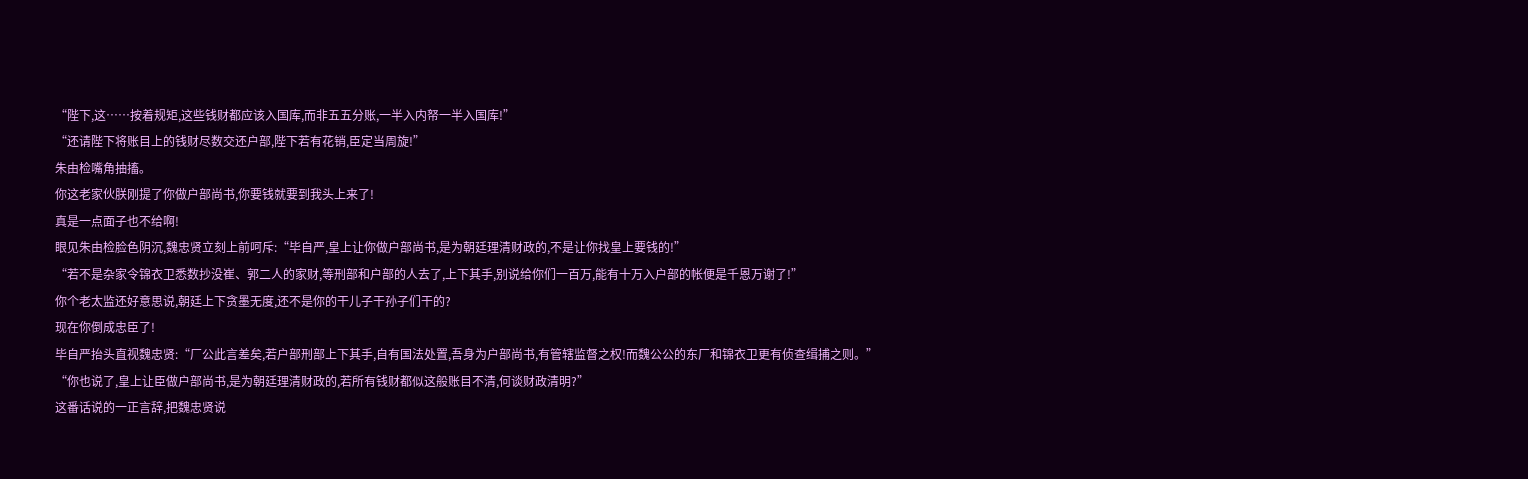“陛下,这……按着规矩,这些钱财都应该入国库,而非五五分账,一半入内帑一半入国库!”
“还请陛下将账目上的钱财尽数交还户部,陛下若有花销,臣定当周旋!”
朱由检嘴角抽搐。
你这老家伙朕刚提了你做户部尚书,你要钱就要到我头上来了!
真是一点面子也不给啊!
眼见朱由检脸色阴沉,魏忠贤立刻上前呵斥:“毕自严,皇上让你做户部尚书,是为朝廷理清财政的,不是让你找皇上要钱的!”
“若不是杂家令锦衣卫悉数抄没崔、郭二人的家财,等刑部和户部的人去了,上下其手,别说给你们一百万,能有十万入户部的帐便是千恩万谢了!”
你个老太监还好意思说,朝廷上下贪墨无度,还不是你的干儿子干孙子们干的?
现在你倒成忠臣了!
毕自严抬头直视魏忠贤:“厂公此言差矣,若户部刑部上下其手,自有国法处置,吾身为户部尚书,有管辖监督之权!而魏公公的东厂和锦衣卫更有侦查缉捕之则。”
“你也说了,皇上让臣做户部尚书,是为朝廷理清财政的,若所有钱财都似这般账目不清,何谈财政清明?”
这番话说的一正言辞,把魏忠贤说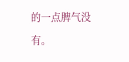的一点脾气没有。